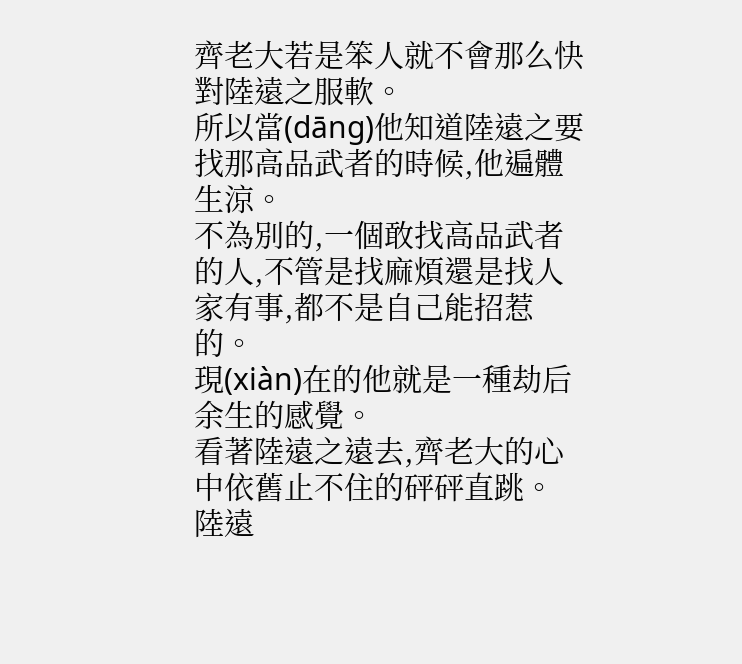齊老大若是笨人就不會那么快對陸遠之服軟。
所以當(dāng)他知道陸遠之要找那高品武者的時候,他遍體生涼。
不為別的,一個敢找高品武者的人,不管是找麻煩還是找人家有事,都不是自己能招惹的。
現(xiàn)在的他就是一種劫后余生的感覺。
看著陸遠之遠去,齊老大的心中依舊止不住的砰砰直跳。
陸遠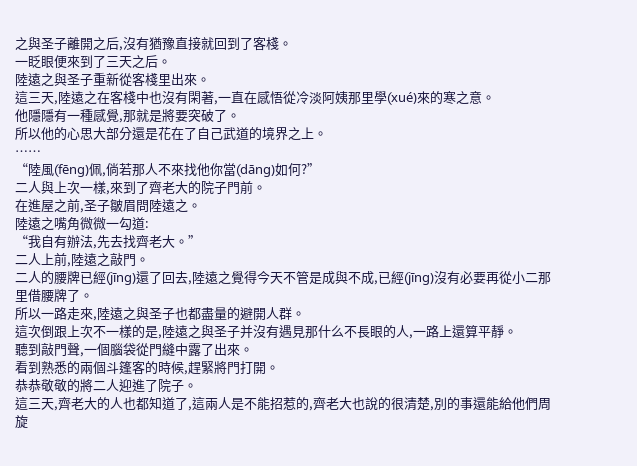之與圣子離開之后,沒有猶豫直接就回到了客棧。
一眨眼便來到了三天之后。
陸遠之與圣子重新從客棧里出來。
這三天,陸遠之在客棧中也沒有閑著,一直在感悟從冷淡阿姨那里學(xué)來的寒之意。
他隱隱有一種感覺,那就是將要突破了。
所以他的心思大部分還是花在了自己武道的境界之上。
……
“陸風(fēng)佩,倘若那人不來找他你當(dāng)如何?”
二人與上次一樣,來到了齊老大的院子門前。
在進屋之前,圣子皺眉問陸遠之。
陸遠之嘴角微微一勾道:
“我自有辦法,先去找齊老大。”
二人上前,陸遠之敲門。
二人的腰牌已經(jīng)還了回去,陸遠之覺得今天不管是成與不成,已經(jīng)沒有必要再從小二那里借腰牌了。
所以一路走來,陸遠之與圣子也都盡量的避開人群。
這次倒跟上次不一樣的是,陸遠之與圣子并沒有遇見那什么不長眼的人,一路上還算平靜。
聽到敲門聲,一個腦袋從門縫中露了出來。
看到熟悉的兩個斗篷客的時候,趕緊將門打開。
恭恭敬敬的將二人迎進了院子。
這三天,齊老大的人也都知道了,這兩人是不能招惹的,齊老大也說的很清楚,別的事還能給他們周旋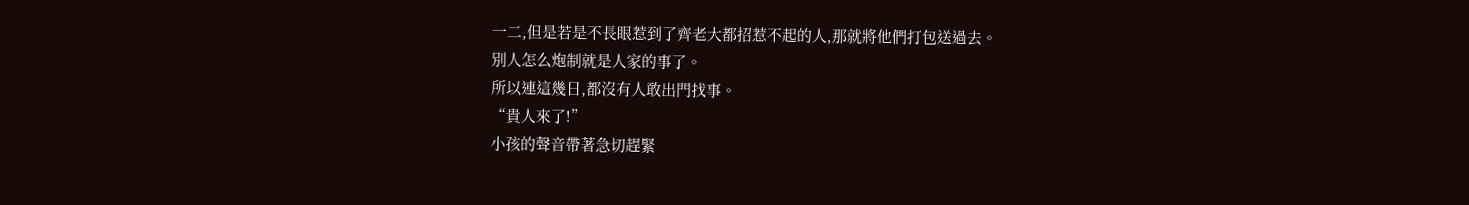一二,但是若是不長眼惹到了齊老大都招惹不起的人,那就將他們打包送過去。
別人怎么炮制就是人家的事了。
所以連這幾日,都沒有人敢出門找事。
“貴人來了!”
小孩的聲音帶著急切趕緊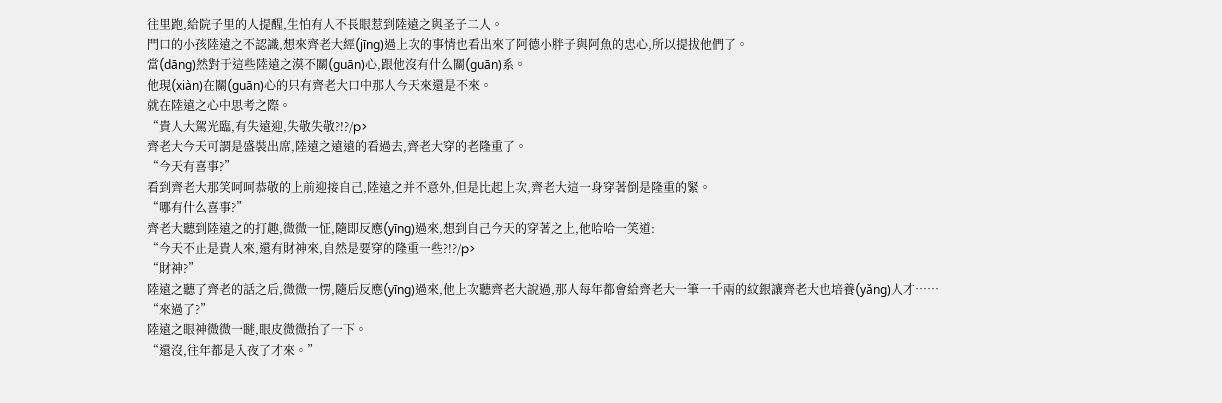往里跑,給院子里的人提醒,生怕有人不長眼惹到陸遠之與圣子二人。
門口的小孩陸遠之不認識,想來齊老大經(jīng)過上次的事情也看出來了阿德小胖子與阿魚的忠心,所以提拔他們了。
當(dāng)然對于這些陸遠之漠不關(guān)心,跟他沒有什么關(guān)系。
他現(xiàn)在關(guān)心的只有齊老大口中那人今天來還是不來。
就在陸遠之心中思考之際。
“貴人大駕光臨,有失遠迎,失敬失敬?!?/p>
齊老大今天可謂是盛裝出席,陸遠之遠遠的看過去,齊老大穿的老隆重了。
“今天有喜事?”
看到齊老大那笑呵呵恭敬的上前迎接自己,陸遠之并不意外,但是比起上次,齊老大這一身穿著倒是隆重的緊。
“哪有什么喜事?”
齊老大聽到陸遠之的打趣,微微一怔,隨即反應(yīng)過來,想到自己今天的穿著之上,他哈哈一笑道:
“今天不止是貴人來,還有財神來,自然是要穿的隆重一些?!?/p>
“財神?”
陸遠之聽了齊老的話之后,微微一愣,隨后反應(yīng)過來,他上次聽齊老大說過,那人每年都會給齊老大一筆一千兩的紋銀讓齊老大也培養(yǎng)人才……
“來過了?”
陸遠之眼神微微一瞇,眼皮微微抬了一下。
“還沒,往年都是入夜了才來。”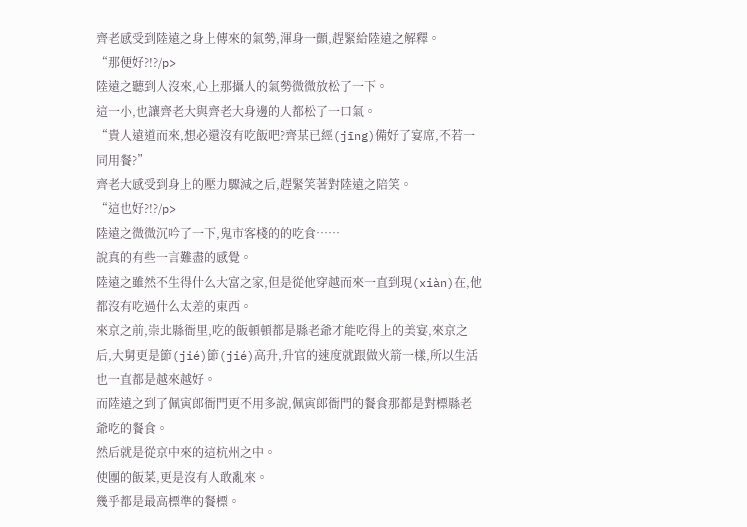齊老感受到陸遠之身上傳來的氣勢,渾身一顫,趕緊給陸遠之解釋。
“那便好?!?/p>
陸遠之聽到人沒來,心上那攝人的氣勢微微放松了一下。
這一小,也讓齊老大與齊老大身邊的人都松了一口氣。
“貴人遠道而來,想必還沒有吃飯吧?齊某已經(jīng)備好了宴席,不若一同用餐?”
齊老大感受到身上的壓力驟減之后,趕緊笑著對陸遠之陪笑。
“這也好?!?/p>
陸遠之微微沉吟了一下,鬼市客棧的的吃食……
說真的有些一言難盡的感覺。
陸遠之雖然不生得什么大富之家,但是從他穿越而來一直到現(xiàn)在,他都沒有吃過什么太差的東西。
來京之前,崇北縣衙里,吃的飯頓頓都是縣老爺才能吃得上的美宴,來京之后,大舅更是節(jié)節(jié)高升,升官的速度就跟做火箭一樣,所以生活也一直都是越來越好。
而陸遠之到了佩寅郎衙門更不用多說,佩寅郎衙門的餐食那都是對標縣老爺吃的餐食。
然后就是從京中來的這杭州之中。
使團的飯菜,更是沒有人敢亂來。
幾乎都是最高標準的餐標。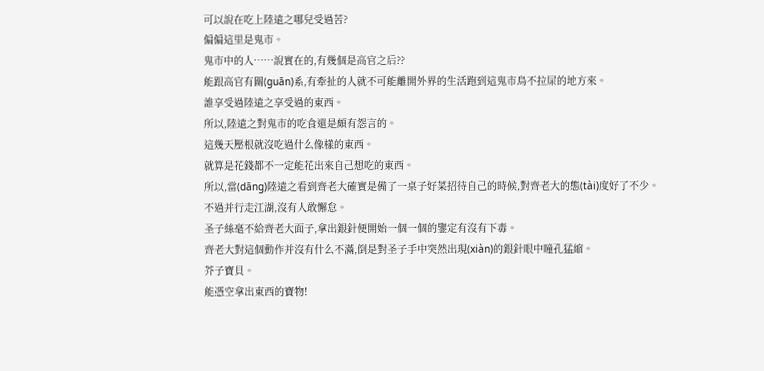可以說在吃上陸遠之哪兒受過苦?
偏偏這里是鬼市。
鬼市中的人……說實在的,有幾個是高官之后??
能跟高官有關(guān)系,有牽扯的人就不可能離開外界的生活跑到這鬼市鳥不拉屎的地方來。
誰享受過陸遠之享受過的東西。
所以,陸遠之對鬼市的吃食還是頗有怨言的。
這幾天壓根就沒吃過什么像樣的東西。
就算是花錢都不一定能花出來自己想吃的東西。
所以,當(dāng)陸遠之看到齊老大確實是備了一桌子好菜招待自己的時候,對齊老大的態(tài)度好了不少。
不過并行走江湖,沒有人敢懈怠。
圣子絲毫不給齊老大面子,拿出銀針便開始一個一個的鑒定有沒有下毒。
齊老大對這個動作并沒有什么不滿,倒是對圣子手中突然出現(xiàn)的銀針眼中瞳孔猛縮。
芥子寶貝。
能憑空拿出東西的寶物!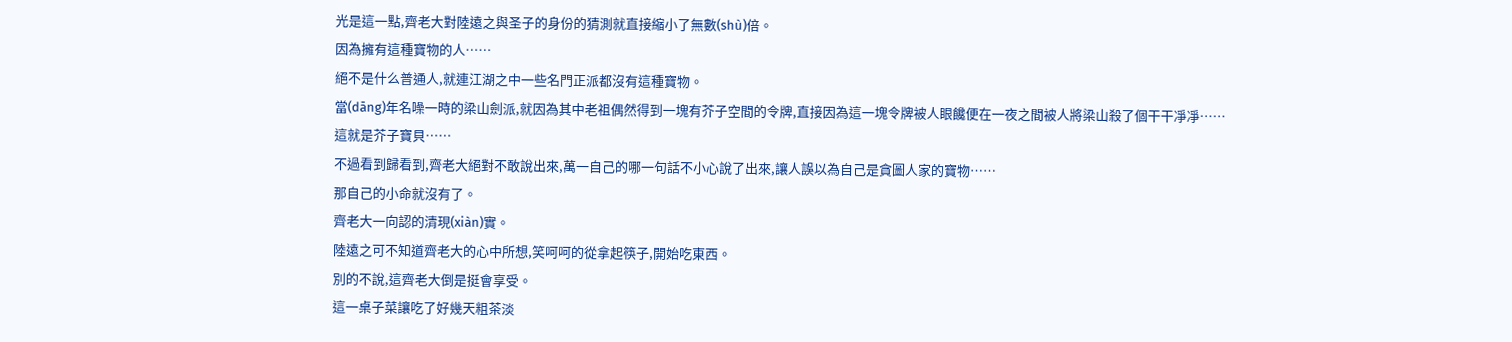光是這一點,齊老大對陸遠之與圣子的身份的猜測就直接縮小了無數(shù)倍。
因為擁有這種寶物的人……
絕不是什么普通人,就連江湖之中一些名門正派都沒有這種寶物。
當(dāng)年名噪一時的梁山劍派,就因為其中老祖偶然得到一塊有芥子空間的令牌,直接因為這一塊令牌被人眼饞便在一夜之間被人將梁山殺了個干干凈凈……
這就是芥子寶貝……
不過看到歸看到,齊老大絕對不敢說出來,萬一自己的哪一句話不小心說了出來,讓人誤以為自己是貪圖人家的寶物……
那自己的小命就沒有了。
齊老大一向認的清現(xiàn)實。
陸遠之可不知道齊老大的心中所想,笑呵呵的從拿起筷子,開始吃東西。
別的不說,這齊老大倒是挺會享受。
這一桌子菜讓吃了好幾天粗茶淡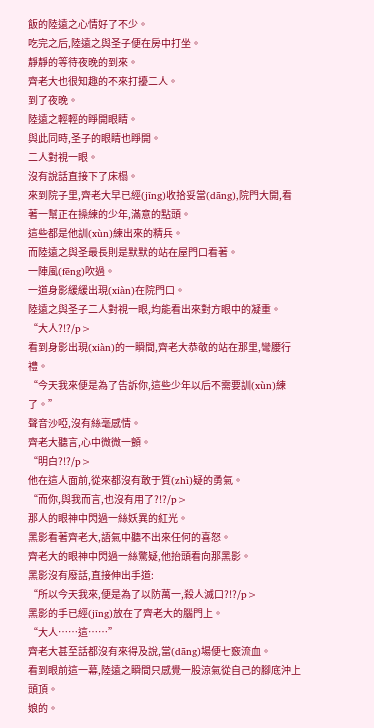飯的陸遠之心情好了不少。
吃完之后,陸遠之與圣子便在房中打坐。
靜靜的等待夜晚的到來。
齊老大也很知趣的不來打擾二人。
到了夜晚。
陸遠之輕輕的睜開眼睛。
與此同時,圣子的眼睛也睜開。
二人對視一眼。
沒有說話直接下了床榻。
來到院子里,齊老大早已經(jīng)收拾妥當(dāng),院門大開,看著一幫正在操練的少年,滿意的點頭。
這些都是他訓(xùn)練出來的精兵。
而陸遠之與圣最長則是默默的站在屋門口看著。
一陣風(fēng)吹過。
一道身影緩緩出現(xiàn)在院門口。
陸遠之與圣子二人對視一眼,均能看出來對方眼中的凝重。
“大人?!?/p>
看到身影出現(xiàn)的一瞬間,齊老大恭敬的站在那里,彎腰行禮。
“今天我來便是為了告訴你,這些少年以后不需要訓(xùn)練了。”
聲音沙啞,沒有絲毫感情。
齊老大聽言,心中微微一顫。
“明白?!?/p>
他在這人面前,從來都沒有敢于質(zhì)疑的勇氣。
“而你,與我而言,也沒有用了?!?/p>
那人的眼神中閃過一絲妖異的紅光。
黑影看著齊老大,語氣中聽不出來任何的喜怒。
齊老大的眼神中閃過一絲驚疑,他抬頭看向那黑影。
黑影沒有廢話,直接伸出手道:
“所以今天我來,便是為了以防萬一,殺人滅口?!?/p>
黑影的手已經(jīng)放在了齊老大的腦門上。
“大人……這……”
齊老大甚至話都沒有來得及說,當(dāng)場便七竅流血。
看到眼前這一幕,陸遠之瞬間只感覺一股涼氣從自己的腳底沖上頭頂。
娘的。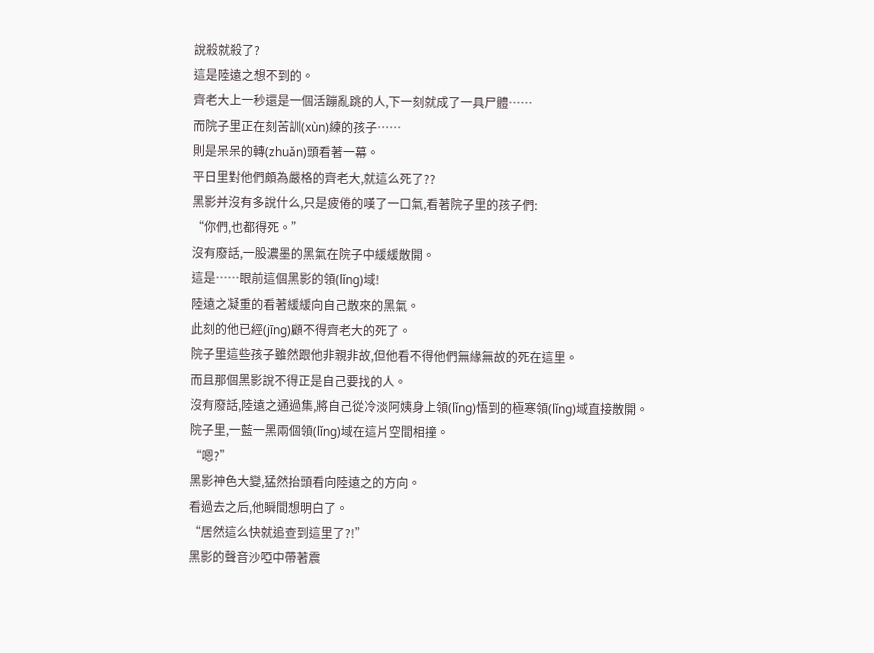說殺就殺了?
這是陸遠之想不到的。
齊老大上一秒還是一個活蹦亂跳的人,下一刻就成了一具尸體……
而院子里正在刻苦訓(xùn)練的孩子……
則是呆呆的轉(zhuǎn)頭看著一幕。
平日里對他們頗為嚴格的齊老大,就這么死了??
黑影并沒有多說什么,只是疲倦的嘆了一口氣,看著院子里的孩子們:
“你們,也都得死。”
沒有廢話,一股濃墨的黑氣在院子中緩緩散開。
這是……眼前這個黑影的領(lǐng)域!
陸遠之凝重的看著緩緩向自己散來的黑氣。
此刻的他已經(jīng)顧不得齊老大的死了。
院子里這些孩子雖然跟他非親非故,但他看不得他們無緣無故的死在這里。
而且那個黑影說不得正是自己要找的人。
沒有廢話,陸遠之通過集,將自己從冷淡阿姨身上領(lǐng)悟到的極寒領(lǐng)域直接散開。
院子里,一藍一黑兩個領(lǐng)域在這片空間相撞。
“嗯?”
黑影神色大變,猛然抬頭看向陸遠之的方向。
看過去之后,他瞬間想明白了。
“居然這么快就追查到這里了?!”
黑影的聲音沙啞中帶著震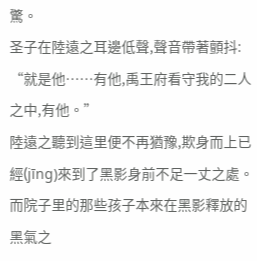驚。
圣子在陸遠之耳邊低聲,聲音帶著顫抖:
“就是他……有他,禹王府看守我的二人之中,有他。”
陸遠之聽到這里便不再猶豫,欺身而上已經(jīng)來到了黑影身前不足一丈之處。
而院子里的那些孩子本來在黑影釋放的黑氣之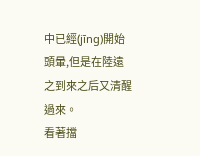中已經(jīng)開始頭暈,但是在陸遠之到來之后又清醒過來。
看著擋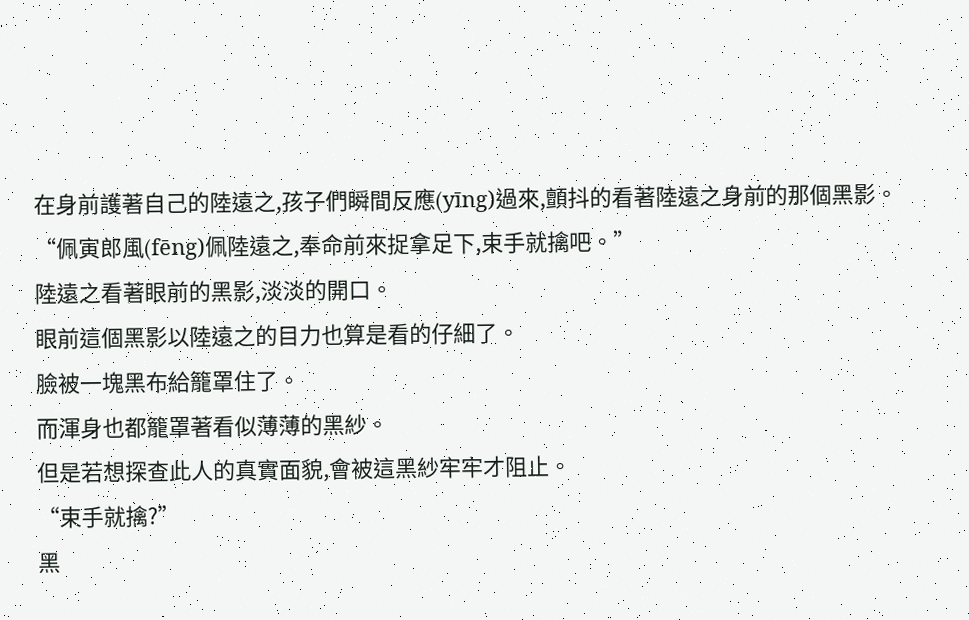在身前護著自己的陸遠之,孩子們瞬間反應(yīng)過來,顫抖的看著陸遠之身前的那個黑影。
“佩寅郎風(fēng)佩陸遠之,奉命前來捉拿足下,束手就擒吧。”
陸遠之看著眼前的黑影,淡淡的開口。
眼前這個黑影以陸遠之的目力也算是看的仔細了。
臉被一塊黑布給籠罩住了。
而渾身也都籠罩著看似薄薄的黑紗。
但是若想探查此人的真實面貌,會被這黑紗牢牢才阻止。
“束手就擒?”
黑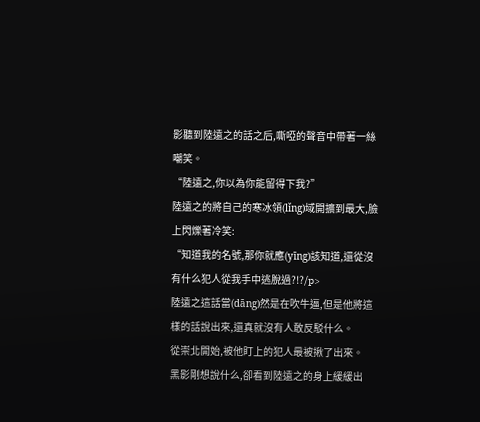影聽到陸遠之的話之后,嘶啞的聲音中帶著一絲嘲笑。
“陸遠之,你以為你能留得下我?”
陸遠之的將自己的寒冰領(lǐng)域開擴到最大,臉上閃爍著冷笑:
“知道我的名號,那你就應(yīng)該知道,還從沒有什么犯人從我手中逃脫過?!?/p>
陸遠之這話當(dāng)然是在吹牛逼,但是他將這樣的話說出來,還真就沒有人敢反駁什么。
從崇北開始,被他盯上的犯人最被揪了出來。
黑影剛想說什么,卻看到陸遠之的身上緩緩出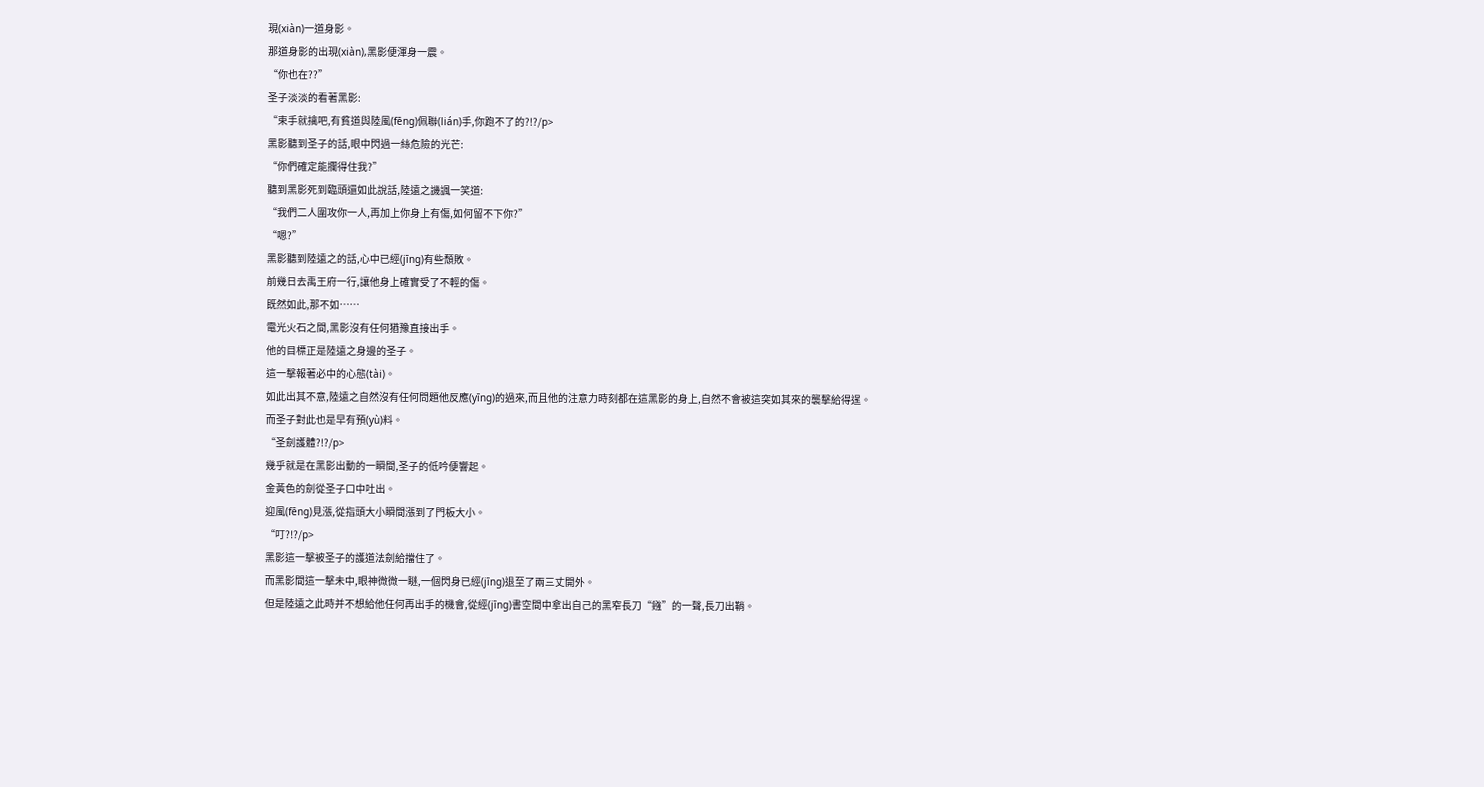現(xiàn)一道身影。
那道身影的出現(xiàn),黑影便渾身一震。
“你也在??”
圣子淡淡的看著黑影:
“束手就擒吧,有貧道與陸風(fēng)佩聯(lián)手,你跑不了的?!?/p>
黑影聽到圣子的話,眼中閃過一絲危險的光芒:
“你們確定能攔得住我?”
聽到黑影死到臨頭還如此說話,陸遠之譏諷一笑道:
“我們二人圍攻你一人,再加上你身上有傷,如何留不下你?”
“嗯?”
黑影聽到陸遠之的話,心中已經(jīng)有些頹敗。
前幾日去禹王府一行,讓他身上確實受了不輕的傷。
既然如此,那不如……
電光火石之間,黑影沒有任何猶豫直接出手。
他的目標正是陸遠之身邊的圣子。
這一擊報著必中的心態(tài)。
如此出其不意,陸遠之自然沒有任何問題他反應(yīng)的過來,而且他的注意力時刻都在這黑影的身上,自然不會被這突如其來的襲擊給得逞。
而圣子對此也是早有預(yù)料。
“圣劍護體?!?/p>
幾乎就是在黑影出動的一瞬間,圣子的低吟便響起。
金黃色的劍從圣子口中吐出。
迎風(fēng)見漲,從指頭大小瞬間漲到了門板大小。
“叮?!?/p>
黑影這一擊被圣子的護道法劍給擋住了。
而黑影間這一擊未中,眼神微微一瞇,一個閃身已經(jīng)退至了兩三丈開外。
但是陸遠之此時并不想給他任何再出手的機會,從經(jīng)書空間中拿出自己的黑窄長刀“鏹”的一聲,長刀出鞘。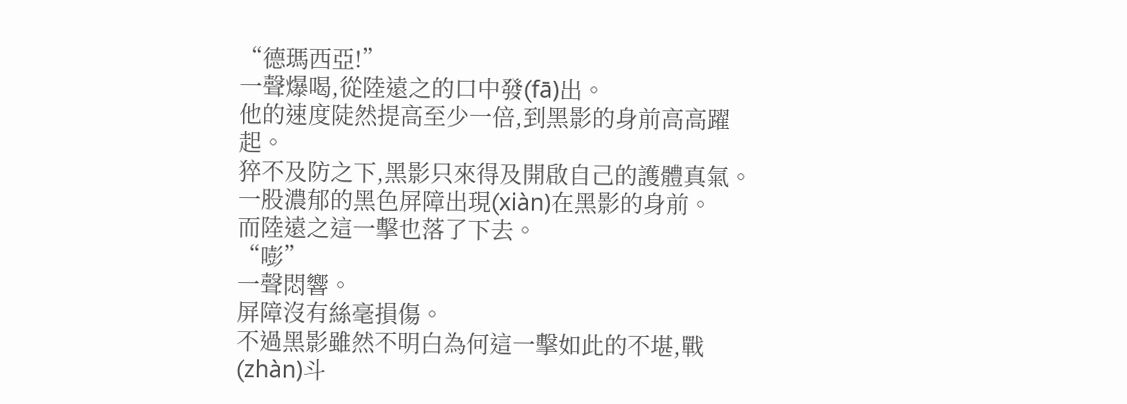“德瑪西亞!”
一聲爆喝,從陸遠之的口中發(fā)出。
他的速度陡然提高至少一倍,到黑影的身前高高躍起。
猝不及防之下,黑影只來得及開啟自己的護體真氣。
一股濃郁的黑色屏障出現(xiàn)在黑影的身前。
而陸遠之這一擊也落了下去。
“嘭”
一聲悶響。
屏障沒有絲毫損傷。
不過黑影雖然不明白為何這一擊如此的不堪,戰(zhàn)斗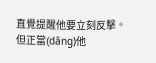直覺提醒他要立刻反擊。
但正當(dāng)他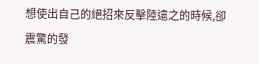想使出自己的絕招來反擊陸遠之的時候,卻震驚的發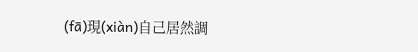(fā)現(xiàn)自己居然調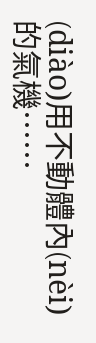(diào)用不動體內(nèi)的氣機……